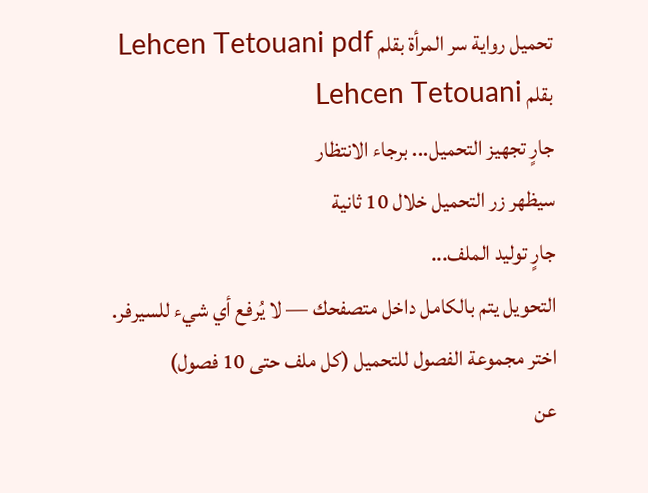تحميل رواية سر المرأة بقلم Lehcen Tetouani pdf
بقلم Lehcen Tetouani
جارٍ تجهيز التحميل... برجاء الانتظار
سيظهر زر التحميل خلال 10 ثانية
جارٍ توليد الملف...
التحويل يتم بالكامل داخل متصفحك — لا يُرفع أي شيء للسيرفر.
اختر مجموعة الفصول للتحميل (كل ملف حتى 10 فصول)
عن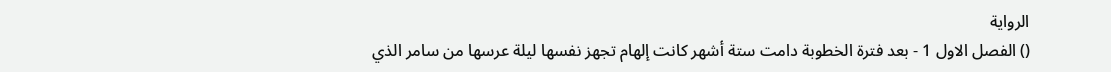الرواية
() الفصل الاول 1 - بعد فترة الخطوبة دامت ستة أشهر كانت إلهام تجهز نفسها ليلة عرسها من سامر الذي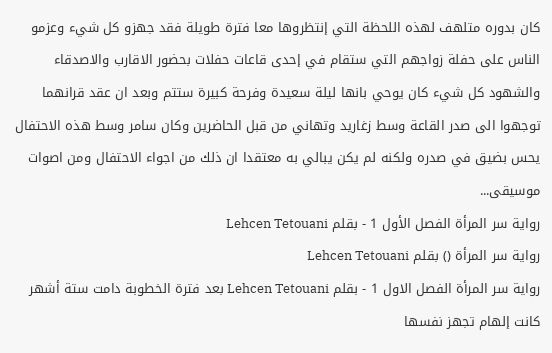كان بدوره متلهف لهذه اللحظة التي إنتظروها معا فترة طويلة فقد جهزو كل شيء وعزمو الناس على حفلة زواجهم التي ستقام في إحدى قاعات حفلات بحضور الاقارب والاصدقاء والشهود كل شيء كان يوحي بانها ليلة سعيدة وفرحة كبيرة ستتم وبعد ان عقد قرانهما توجهوا الى صدر القاعة وسط زغاريد وتهاني من قبل الحاضرين وكان سامر وسط هذه الاحتفال يحس بضيق في صدره ولكنه لم يكن يبالي به معتقدا ان ذلك من اجواء الاحتفال ومن اصوات موسيقى...
رواية سر المرأة الفصل الأول 1 - بقلم Lehcen Tetouani
رواية سر المرأة () بقلم Lehcen Tetouani
رواية سر المرأة الفصل الاول 1 - بقلم Lehcen Tetouani بعد فترة الخطوبة دامت ستة أشهر كانت إلهام تجهز نفسها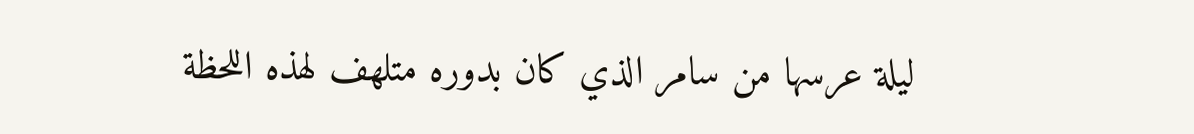ليلة عرسها من سامر الذي كان بدوره متلهف لهذه اللحظة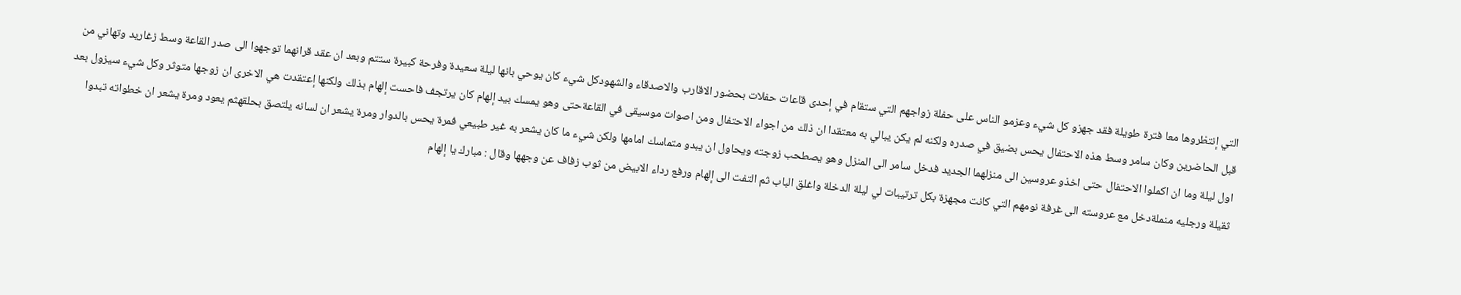التي إنتظروها معا فترة طويلة فقد جهزو كل شيء وعزمو الناس على حفلة زواجهم التي ستقام في إحدى قاعات حفلات بحضور الاقارب والاصدقاء والشهودكل شيء كان يوحي بانها ليلة سعيدة وفرحة كبيرة ستتم وبعد ان عقد قرانهما توجهوا الى صدر القاعة وسط زغاريد وتهاني من قبل الحاضرين وكان سامر وسط هذه الاحتفال يحس بضيق في صدره ولكنه لم يكن يبالي به معتقدا ان ذلك من اجواء الاحتفال ومن اصوات موسيقى في القاعةحتى وهو يمسك بيد إلهام كان يرتجف فاحست إلهام بذلك ولكنها إعتقدت هي الاخرى ان زوجها متوثر وكل شيء سيزول بعد اول ليلة وما ان اكملوا الاحتفال حتى اخذو عروسين الى منزلهما الجديد فدخل سامر الى المنزل وهو يصطحب زوجته ويحاول ان يبدو متماسك امامها ولكن شيء ما كان يشعر به غير طبيعي فمرة يحس بالدوار ومرة يشعر ان لسانه يلتصق بحلقهثم يعود ومرة يشعر ان خطواته تبدوا ثقيلة ورجليه منملةدخل مع عروسته الى غرفة نومهم التي كانت مجهزة بكل ترتيبات لي ليلة الدخلة واغلق الباب ثم التفت الى إلهام ورفع رداء الابيض من ثوب زفاف عن وجهها وقال : مبارك يا إلهام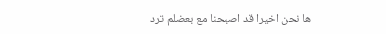ها نحن اخيرا قد اصبحنا مع بعضلم ترد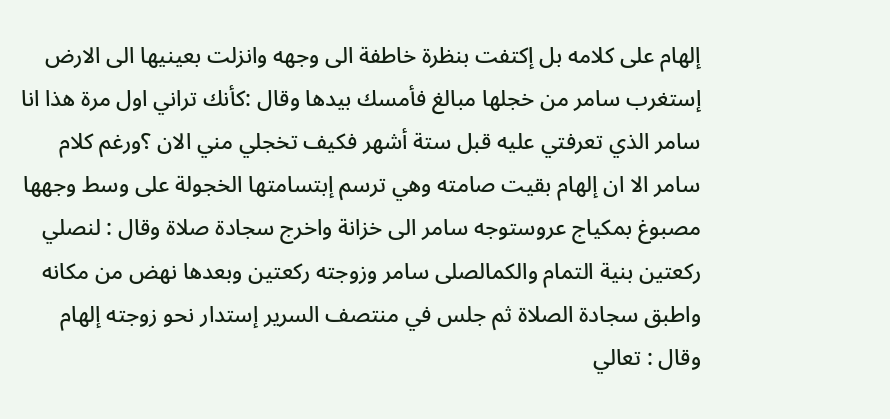إلهام على كلامه بل إكتفت بنظرة خاطفة الى وجهه وانزلت بعينيها الى الارض إستغرب سامر من خجلها مبالغ فأمسك بيدها وقال :كأنك تراني اول مرة هذا انا سامر الذي تعرفتي عليه قبل ستة أشهر فكيف تخجلي مني الان ؟ورغم كلام سامر الا ان إلهام بقيت صامته وهي ترسم إبتسامتها الخجولة على وسط وجهها مصبوغ بمكياج عروستوجه سامر الى خزانة واخرج سجادة صلاة وقال : لنصلي ركعتين بنية التمام والكمالصلى سامر وزوجته ركعتين وبعدها نهض من مكانه واطبق سجادة الصلاة ثم جلس في منتصف السرير إستدار نحو زوجته إلهام وقال : تعالي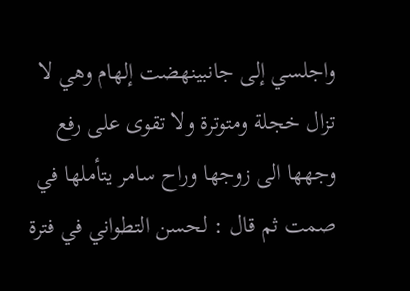واجلسي إلى جانبينهضت إلهام وهي لا تزال خجلة ومتوترة ولا تقوى على رفع وجهها الى زوجها وراح سامر يتأملها في صمت ثم قال : لحسن التطواني في فترة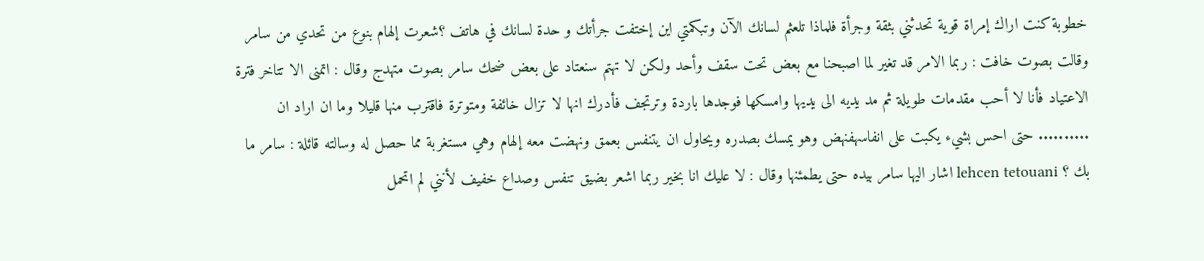خطوبة كنت اراك إمراة قوية تحدثني بثقة وجرأة فلماذا تلعثم لسانك الآن وتبكمتي اين إختفت جرأتك و حدة لسانك في هاتف ؟شعرت إلهام بنوع من تحدي من سامر وقالت بصوت خافت : ربما الامر قد تغير لما اصبحنا مع بعض تحت سقف وأحد ولكن لا تهتم سنعتاد على بعض ضحك سامر بصوت متهدج وقال : اتمنى الا تتاخر فترة الاعتياد فأنا لا أحب مقدمات طويلة ثم مد يديه الى يديها وامسكها فوجدها باردة وترتجف فأدرك انها لا تزال خائفة ومتوترة فاقترب منها قليلا وما ان اراد ان .......... حتى احس بشيء يكبت على انفاسهفنهض وهو يمسك بصدره ويحاول ان يتنفس بعمق ونهضت معه إلهام وهي مستغربة مما حصل له وسالته قائلة : سامر ما بك ؟ lehcen tetouani اشار اليها سامر بيده حتى يطمئنها وقال : لا عليك انا بخير ربما اشعر بضيق تنفس وصداع خفيف لأنني لم اتحمل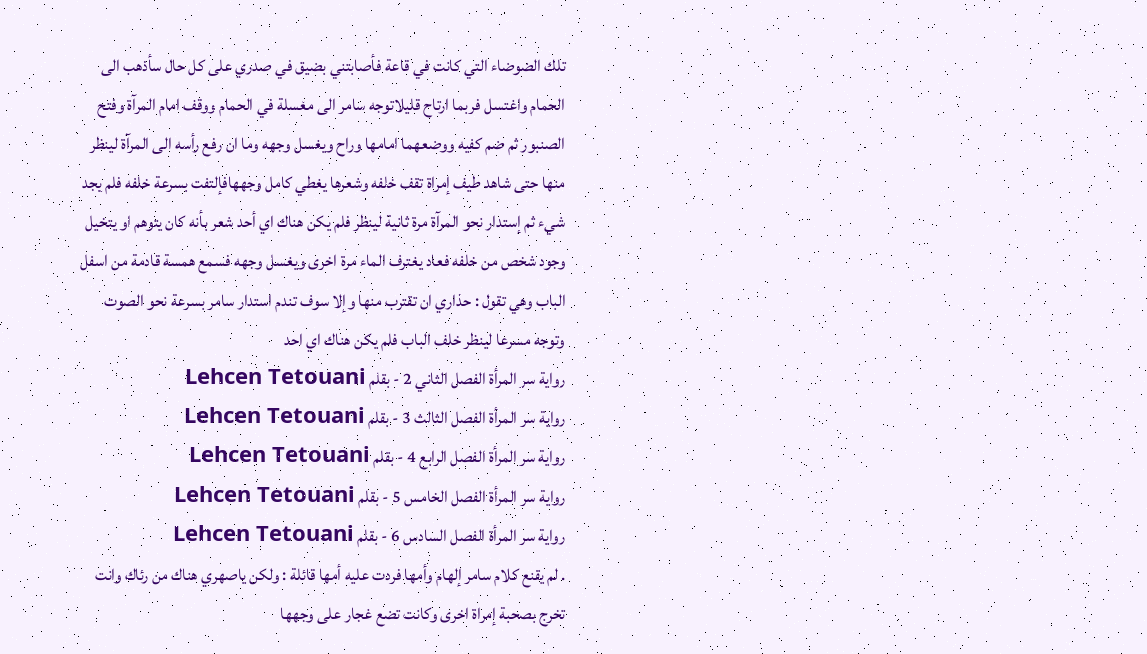تلك الضوضاء التي كانت في قاعة فأصابتني بضيق في صدري على كل حال سأذهب الى الحمام واغتسل فربما ارتاح قليلاتوجه سامر الى مغسلة في الحمام ووقف امام المرآة وفتح الصنبور ثم ضم كفيه ووضعهما امامها وراح ويغسل وجهه وما ان رفع رأسه الى المرآة لينظر منها حتى شاهد طيف إمراة تقف خلفه وشعرها يغطي كامل وجههافإلتفت بسرعة خلفه فلم يجد شيء ثم إستدار نحو المرآة مرة ثانية لينظر فلم يكن هناك اي أحد شعر بأنه كان يتوهم او يتخيل وجود شخص من خلفه فعاد يغترف الماء مرة اخرى ويغسل وجهه فسمع همسة قادمة من اسفل الباب وهي تقول : حذاري ان تقترب منها وإلا سوف تندم استدار سامر بسرعة نحو الصوت وتوجه مسرعا لينظر خلف الباب فلم يكن هناك اي احد
رواية سر المرأة الفصل الثاني 2 - بقلم Lehcen Tetouani
رواية سر المرأة الفصل الثالث 3 - بقلم Lehcen Tetouani
رواية سر المرأة الفصل الرابع 4 - بقلم Lehcen Tetouani
رواية سر المرأة الفصل الخامس 5 - بقلم Lehcen Tetouani
رواية سر المرأة الفصل السادس 6 - بقلم Lehcen Tetouani
. لم يقنع كلام سامر إلهام وأمها فردت عليه أمها قائلة : ولكن ياصهري هناك من رئاك وانت تخرج بصحبة إمراة اخرى وكانت تضع غجار على وجهها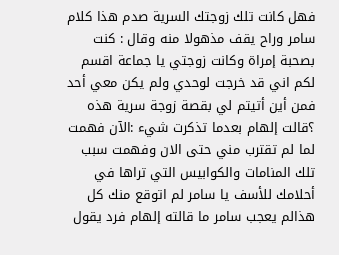فهل كانت تلك زوجتك السرية صدم هذا كلام سامر وراح يقف مذهولا منه وقال : كنت بصحبة إمراة وكانت زوجتي يا جماعة اقسم لكم اني قد خرجت لوحدي ولم يكن معي أحد فمن أين أتيتم لي بقصة زوجة سرية هذه ؟قالت إلهام بعدما تذكرت شيء :الآن فهمت لما لم تقترب مني حتى الان وفهمت سبب تلك المنامات والكوابيس التي تراها في أحلامك للأسف يا سامر لم اتوقع منك كل هذالم يعجب سامر ما قالته إلهام فرد يقول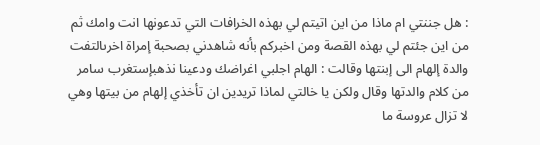: هل جننتي ام ماذا من اين اتيتم لي بهذه الخرافات التي تدعونها انت وامك ثم من اين جئتم لي بهذه القصة ومن اخبركم بأنه شاهدني بصحبة إمراة اخرىالتفت والدة إلهام الى إبنتها وقالت : الهام اجلبي اغراضك ودعينا نذهبإستغرب سامر من كلام والدتها وقال ولكن يا خالتي لماذا تريدين ان تأخذي إلهام من بيتها وهي لا تزال عروسة ما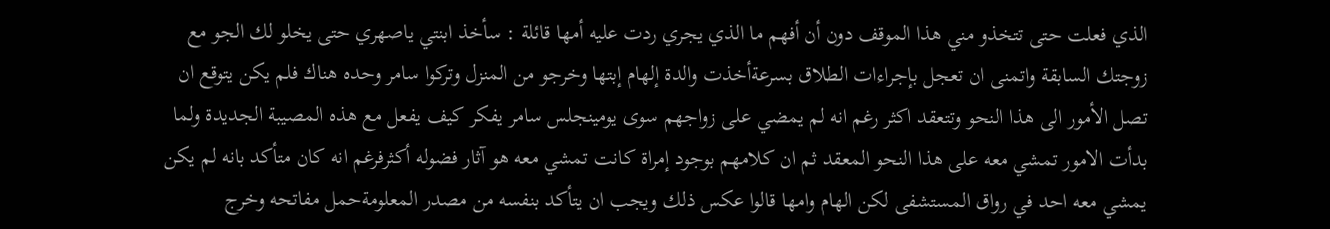الذي فعلت حتى تتخذو مني هذا الموقف دون أن أفهم ما الذي يجري ردت عليه أمها قائلة : سأخذ ابنتي ياصهري حتى يخلو لك الجو مع زوجتك السابقة واتمنى ان تعجل بإجراءات الطلاق بسرعةأخذت والدة إلهام إبتها وخرجو من المنزل وتركوا سامر وحده هناك فلم يكن يتوقع ان تصل الأمور الى هذا النحو وتتعقد اكثر رغم انه لم يمضي على زواجهم سوى يومينجلس سامر يفكر كيف يفعل مع هذه المصيبة الجديدة ولما بدأت الامور تمشي معه على هذا النحو المعقد ثم ان كلامهم بوجود إمراة كانت تمشي معه هو آثار فضوله أكثرفرغم انه كان متأكد بانه لم يكن يمشي معه احد في رواق المستشفى لكن الهام وامها قالوا عكس ذلك ويجب ان يتأكد بنفسه من مصدر المعلومةحمل مفاتحه وخرج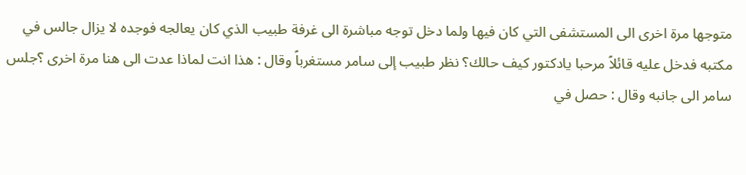متوجها مرة اخرى الى المستشفى التي كان فيها ولما دخل توجه مباشرة الى غرفة طبيب الذي كان يعالجه فوجده لا يزال جالس في مكتبه فدخل عليه قائلاً مرحبا يادكتور كيف حالك؟ نظر طبيب إلى سامر مستغرباً وقال : هذا انت لماذا عدت الى هنا مرة اخرى ؟جلس سامر الى جانبه وقال : حصل في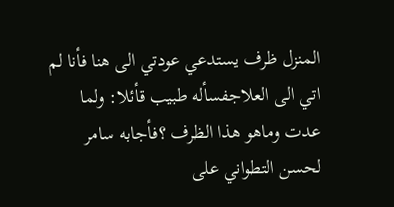المنزل ظرف يستدعي عودتي الى هنا فأنا لم اتي الى العلاجفسأله طبيب قأئلا: ولما عدت وماهو هذا الظرف ؟فأجابه سامر لحسن التطواني على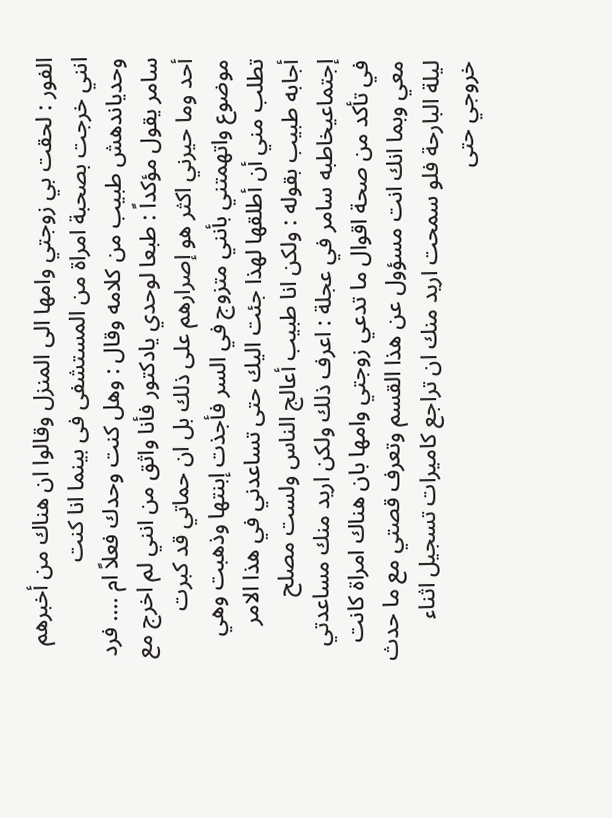الفور : لحقت بي زوجتي وامها الى المنزل وقالوا ان هناك من أخبرهم انني خرجت بصحبة امراة من المستشفى فى بينما انا كنت وحدياندهش طبيب من كلامه وقال : وهل كنت وحدك فعلاً ام .... فرد سامر يقول مؤكداً : طبعا لوحدي يادكتور فأنا واثق من انني لم اخرج مع أحد وما حيرني اكثر هو إصرارهم على ذلك بل ان حماتي قد كبرت موضوع واتهمتني بأنني متزوج في السر فأجذت إبنتها وذهبت وهي تطلب مني أن أطلقها لهذا جئت اليك حتى تساعدني في هذا الامر أجابه طبيب بقوله : ولكن انا طبيب أعالج الناس ولست مصلح إجتماعيخاطبه سامر في عجلة : اعرف ذلك ولكن اريد منك مساعدتي في تأكد من صحة اقوال ما تدعي زوجتي وامها بان هناك امراة كانت معي وبما انك انت مسؤول عن هذا القسم وتعرف قصتي مع ما حدث ليلة البارحة فلو سمحت اريد منك ان تراجع كاميرات تسجيل اثناء خروجي حتى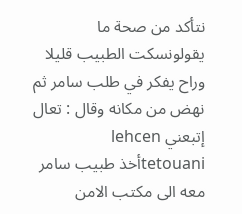نتأكد من صحة ما يقولونسكت الطبيب قليلا وراح يفكر في طلب سامر ثم نهض من مكانه وقال : تعال إتبعني lehcen tetouaniأخذ طبيب سامر معه الى مكتب الامن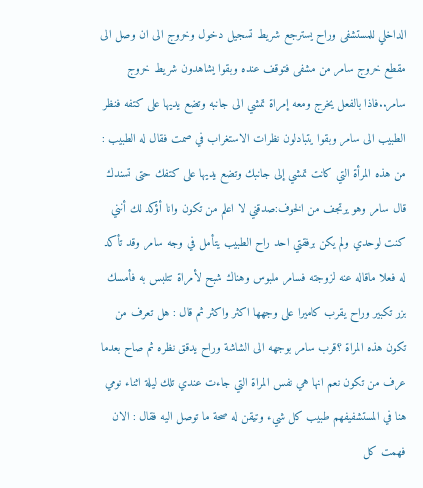الداخلي للمستشفى وراح يسترجع شريط تسجيل دخول وخروج الى ان وصل الى مقطع خروج سامر من مشفى فتوقف عنده وبقوا يشاهدون شريط خروج سامر..فاذا بالفعل يخرج ومعه إمراة تمشي الى جانبه وتضع يديها على كتفه فنظر الطبيب الى سامر وبقوا يتبادلون نظرات الاستغراب في صمت فقال له الطبيب : من هذه المرأة التي كانت تمشي إلى جانبك وتضع يديها على كتفك حتى تسندك قال سامر وهو يرتجف من الخوف:صدقني لا اعلم من تكون وانا أؤكد لك أنني كنت لوحدي ولم يكن برفقتي احد راح الطبيب يتأمل في وجه سامر وقد تأكد له فعلا ماقاله عنه لزوجته فسامر ملبوس وهناك شبح لأمراة تتلبس به فأمسك بزر تكبير وراح يقرب كاميرا على وجهها اكثر واكثر ثم قال : هل تعرف من تكون هذه المراة ؟قرب سامر بوجهه الى الشاشة وراح يدقق نظره ثم صاح بعدما عرف من تكون نعم انها هي نفس المراة التي جاءت عندي تلك ليلة اثناء نومي هنا في المستشفيفهم طبيب كل شيء وتيقن له صحة ما توصل اليه فقال : الان فهمت كل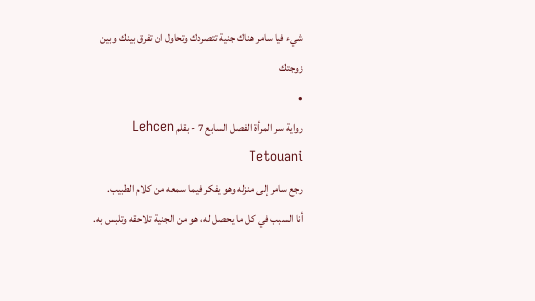شيء فيا سامر هناك جنية تتصردك وتحاول ان تفرق بينك وبين زوجتك
•
رواية سر المرأة الفصل السابع 7 - بقلم Lehcen Tetouani
رجع سامر إلى منزله وهو يفكر فيما سمعه من كلام الطبيب.
أنا السبب في كل ما يحصل له، هو من الجنية تلاحقه وتلبس به.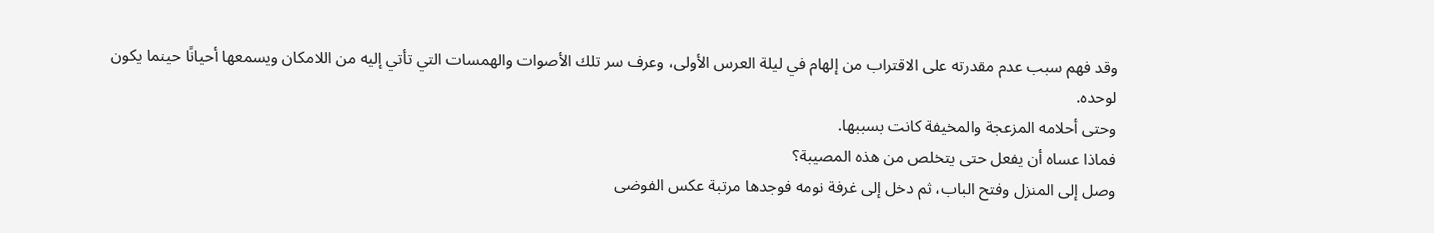وقد فهم سبب عدم مقدرته على الاقتراب من إلهام في ليلة العرس الأولى، وعرف سر تلك الأصوات والهمسات التي تأتي إليه من اللامكان ويسمعها أحيانًا حينما يكون لوحده.
وحتى أحلامه المزعجة والمخيفة كانت بسببها.
فماذا عساه أن يفعل حتى يتخلص من هذه المصيبة؟
وصل إلى المنزل وفتح الباب، ثم دخل إلى غرفة نومه فوجدها مرتبة عكس الفوضى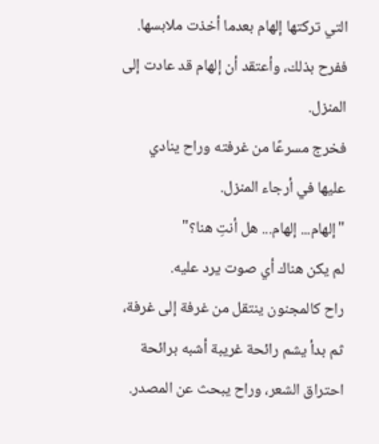التي تركتها إلهام بعدما أخذت ملابسها.
ففرح بذلك، وأعتقد أن إلهام قد عادت إلى المنزل.
فخرج مسرعًا من غرفته وراح ينادي عليها في أرجاء المنزل.
"إلهام... إلهام... هل أنتِ هنا؟"
لم يكن هناك أي صوت يرد عليه.
راح كالمجنون ينتقل من غرفة إلى غرفة، ثم بدأ يشم رائحة غريبة أشبه برائحة احتراق الشعر، وراح يبحث عن المصدر.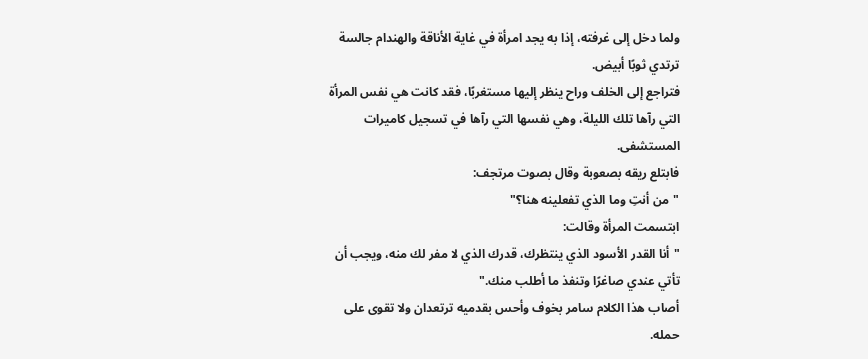ولما دخل إلى غرفته، إذا به يجد امرأة في غاية الأناقة والهندام جالسة ترتدي ثوبًا أبيض.
فتراجع إلى الخلف وراح ينظر إليها مستغربًا، فقد كانت هي نفس المرأة التي رآها تلك الليلة، وهي نفسها التي رآها في تسجيل كاميرات المستشفى.
فابتلع ريقه بصعوبة وقال بصوت مرتجف:
"من أنتِ وما الذي تفعلينه هنا؟"
ابتسمت المرأة وقالت:
"أنا القدر الأسود الذي ينتظرك، قدرك الذي لا مفر لك منه، ويجب أن تأتي عندي صاغرًا وتنفذ ما أطلب منك."
أصاب هذا الكلام سامر بخوف وأحس بقدميه ترتعدان ولا تقوى على حمله.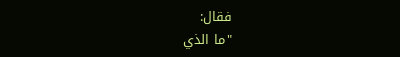فقال:
"ما الذي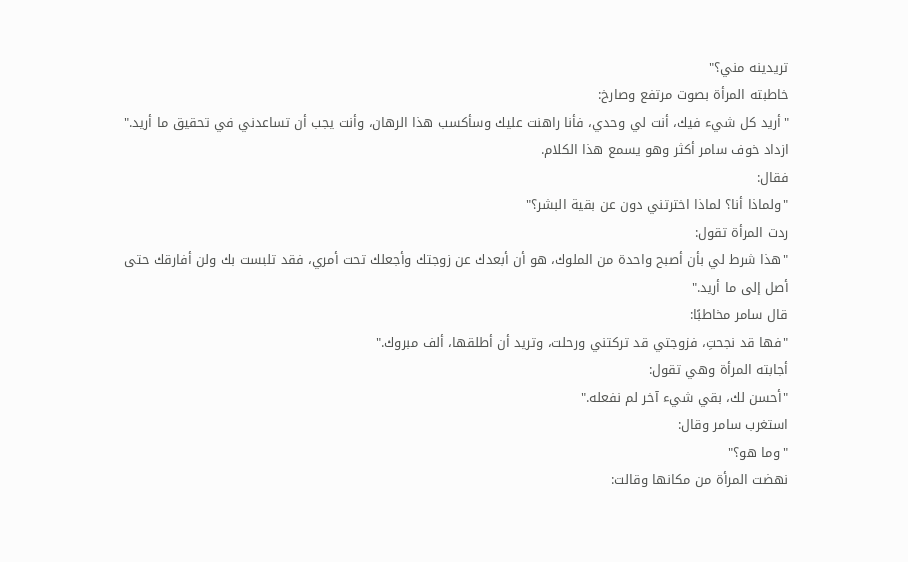تريدينه مني؟"
خاطبته المرأة بصوت مرتفع وصارخ:
"أريد كل شيء فيك، أنت لي وحدي، فأنا راهنت عليك وسأكسب هذا الرهان، وأنت يجب أن تساعدني في تحقيق ما أريد."
ازداد خوف سامر أكثر وهو يسمع هذا الكلام.
فقال:
"ولماذا أنا؟ لماذا اخترتني دون عن بقية البشر؟"
ردت المرأة تقول:
"هذا شرط لي بأن أصبح واحدة من الملوك، هو أن أبعدك عن زوجتك وأجعلك تحت أمري، فقد تلبست بك ولن أفارقك حتى أصل إلى ما أريد."
قال سامر مخاطبًا:
"فها قد نجحتِ، فزوجتي قد تركتني ورحلت، وتريد أن أطلقها، ألف مبروك."
أجابته المرأة وهي تقول:
"أحسن لك، بقي شيء آخر لم نفعله."
استغرب سامر وقال:
"وما هو؟"
نهضت المرأة من مكانها وقالت: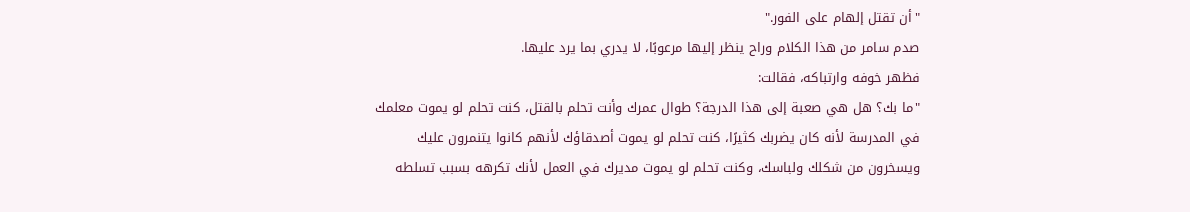"أن تقتل إلهام على الفور."
صدم سامر من هذا الكلام وراح ينظر إليها مرعوبًا، لا يدري بما يرد عليها.
فظهر خوفه وارتباكه، فقالت:
"ما بك؟ هل هي صعبة إلى هذا الدرجة؟ طوال عمرك وأنت تحلم بالقتل، كنت تحلم لو يموت معلمك في المدرسة لأنه كان يضربك كثيرًا، كنت تحلم لو يموت أصدقاؤك لأنهم كانوا يتنمرون عليك ويسخرون من شكلك ولباسك، وكنت تحلم لو يموت مديرك في العمل لأنك تكرهه بسبب تسلطه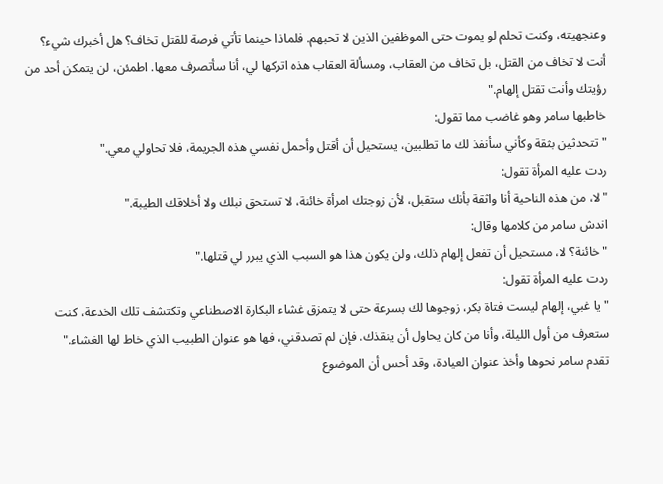وعنجهيته، وكنت تحلم لو يموت حتى الموظفين الذين لا تحبهم. فلماذا حينما تأتي فرصة للقتل تخاف؟ هل أخبرك شيء؟ أنت لا تخاف من القتل، بل تخاف من العقاب، ومسألة العقاب هذه اتركها لي، أنا سأتصرف معها. اطمئن، لن يتمكن أحد من رؤيتك وأنت تقتل إلهام."
خاطبها سامر وهو غاضب مما تقول:
"تتحدثين بثقة وكأني سأنفذ لك ما تطلبين، يستحيل أن أقتل وأحمل نفسي هذه الجريمة، فلا تحاولي معي."
ردت عليه المرأة تقول:
"لا، من هذه الناحية أنا واثقة بأنك ستقبل، لأن زوجتك امرأة خائنة، لا تستحق نبلك ولا أخلاقك الطيبة."
اندش سامر من كلامها وقال:
"خائنة؟ لا، مستحيل أن تفعل إلهام ذلك، ولن يكون هذا هو السبب الذي يبرر لي قتلها."
ردت عليه المرأة تقول:
"يا غبي، إلهام ليست فتاة بكر، زوجوها لك بسرعة حتى لا يتمزق غشاء البكارة الاصطناعي وتكتشف تلك الخدعة، كنت ستعرف من أول الليلة، وأنا من كان يحاول أن ينقذك. فإن لم تصدقني، فها هو عنوان الطبيب الذي خاط لها الغشاء."
تقدم سامر نحوها وأخذ عنوان العيادة، وقد أحس أن الموضوع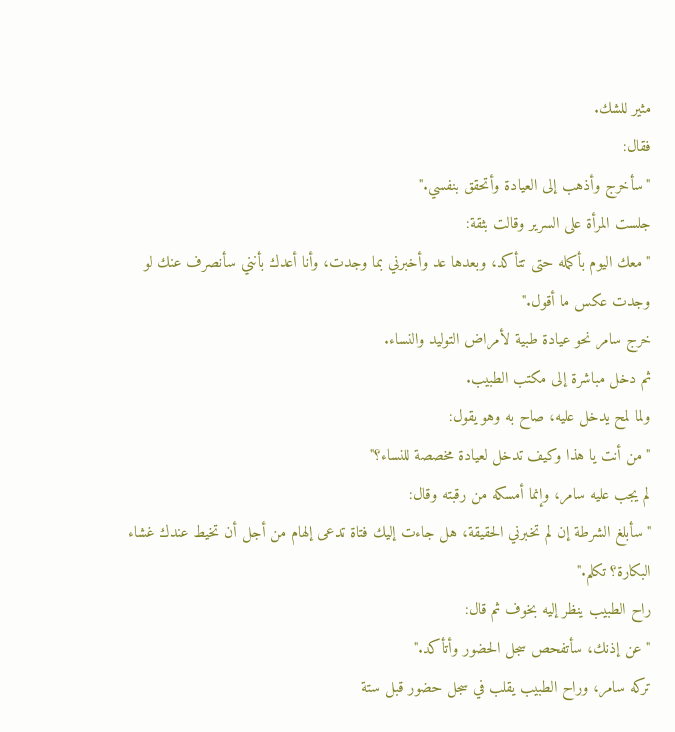مثير للشك.
فقال:
"سأخرج وأذهب إلى العيادة وأتحقق بنفسي."
جلست المرأة على السرير وقالت بثقة:
"معك اليوم بأكمله حتى تتأكد، وبعدها عد وأخبرني بما وجدت، وأنا أعدك بأنني سأنصرف عنك لو وجدت عكس ما أقول."
خرج سامر نحو عيادة طبية لأمراض التوليد والنساء.
ثم دخل مباشرة إلى مكتب الطبيب.
ولما لمح يدخل عليه، صاح به وهو يقول:
"من أنت يا هذا وكيف تدخل لعيادة مخصصة للنساء؟"
لم يجب عليه سامر، وإنما أمسكه من رقبته وقال:
"سأبلغ الشرطة إن لم تخبرني الحقيقة، هل جاءت إليك فتاة تدعى إلهام من أجل أن تخيط عندك غشاء البكارة؟ تكلم."
راح الطبيب ينظر إليه بخوف ثم قال:
"عن إذنك، سأتفحص سجل الحضور وأتأكد."
تركه سامر، وراح الطبيب يقلب في سجل حضور قبل ستة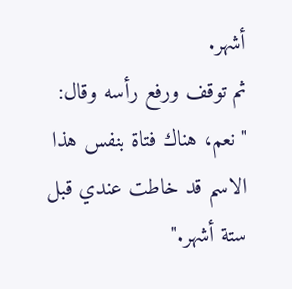أشهر.
ثم توقف ورفع رأسه وقال:
"نعم، هناك فتاة بنفس هذا الاسم قد خاطت عندي قبل ستة أشهر."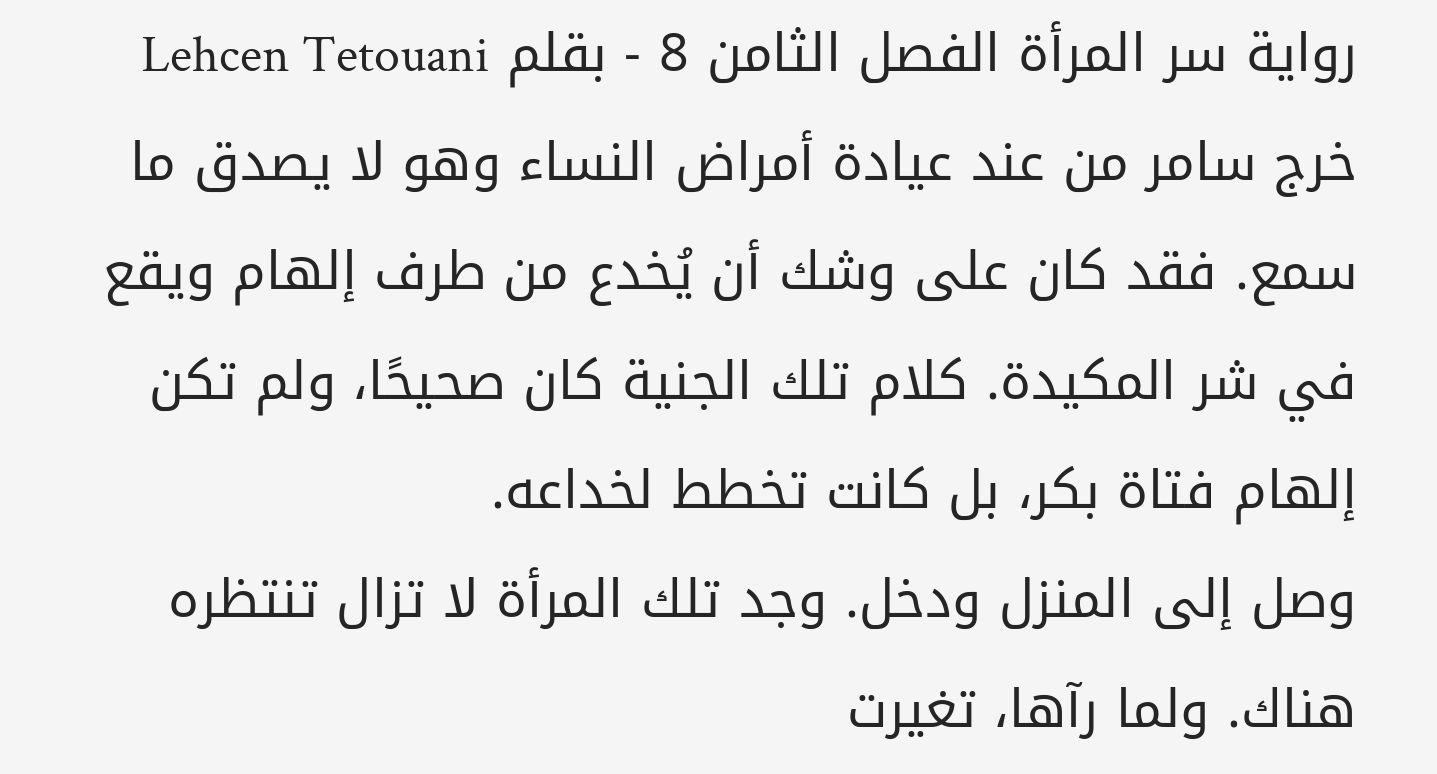رواية سر المرأة الفصل الثامن 8 - بقلم Lehcen Tetouani
خرج سامر من عند عيادة أمراض النساء وهو لا يصدق ما سمع. فقد كان على وشك أن يُخدع من طرف إلهام ويقع في شر المكيدة. كلام تلك الجنية كان صحيحًا، ولم تكن إلهام فتاة بكر، بل كانت تخطط لخداعه.
وصل إلى المنزل ودخل. وجد تلك المرأة لا تزال تنتظره هناك. ولما رآها، تغيرت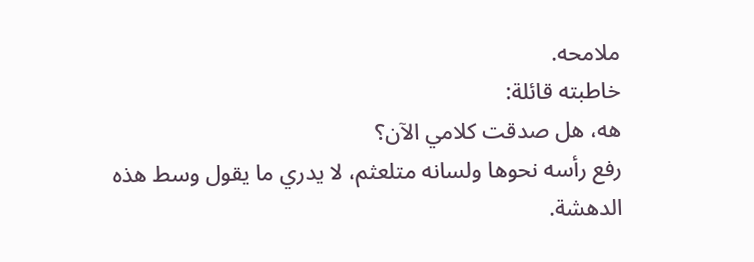ملامحه.
خاطبته قائلة:
هه، هل صدقت كلامي الآن؟
رفع رأسه نحوها ولسانه متلعثم، لا يدري ما يقول وسط هذه الدهشة.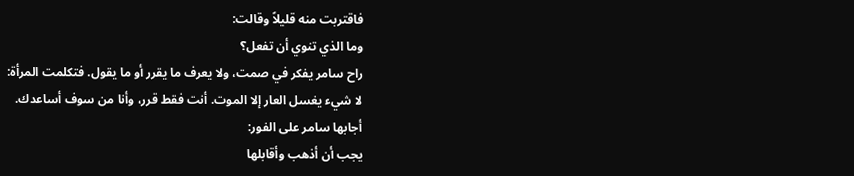فاقتربت منه قليلاً وقالت:
وما الذي تنوي أن تفعل؟
راح سامر يفكر في صمت، ولا يعرف ما يقرر أو ما يقول. فتكلمت المرأة:
لا شيء يغسل العار إلا الموت. أنت فقط قرر، وأنا من سوف أساعدك.
أجابها سامر على الفور:
يجب أن أذهب وأقابلها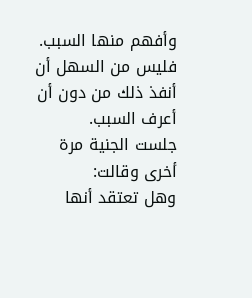وأفهم منها السبب. فليس من السهل أن أنفذ ذلك من دون أن أعرف السبب.
جلست الجنية مرة أخرى وقالت:
وهل تعتقد أنها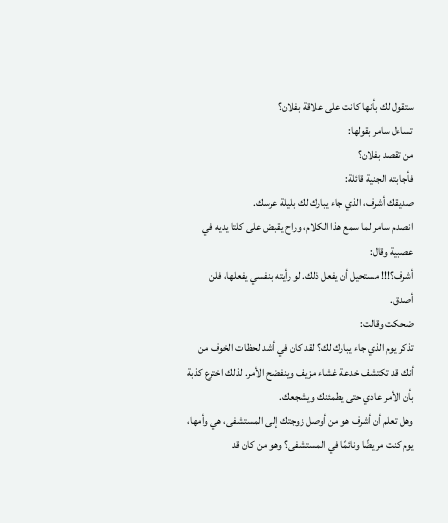ستقول لك بأنها كانت على علاقة بفلان؟
تساءل سامر بقولها:
من تقصد بفلان؟
فأجابته الجنية قائلة:
صديقك أشرف، الذي جاء يبارك لك بليلة عرسك.
انصدم سامر لما سمع هذا الكلام، وراح يقبض على كلتا يديه في عصبية وقال:
أشرف؟!!! مستحيل أن يفعل ذلك. لو رأيته بنفسي يفعلها، فلن أصدق.
ضحكت وقالت:
تذكر يوم الذي جاء يبارك لك؟ لقد كان في أشد لحظات الخوف من أنك قد تكتشف خدعة غشاء مزيف وينفضح الأمر. لذلك اخترع كذبة بأن الأمر عادي حتى يطمئنك ويشجعك.
وهل تعلم أن أشرف هو من أوصل زوجتك إلى المستشفى، هي وأمها، يوم كنت مريضًا ونائمًا في المستشفى؟ وهو من كان قد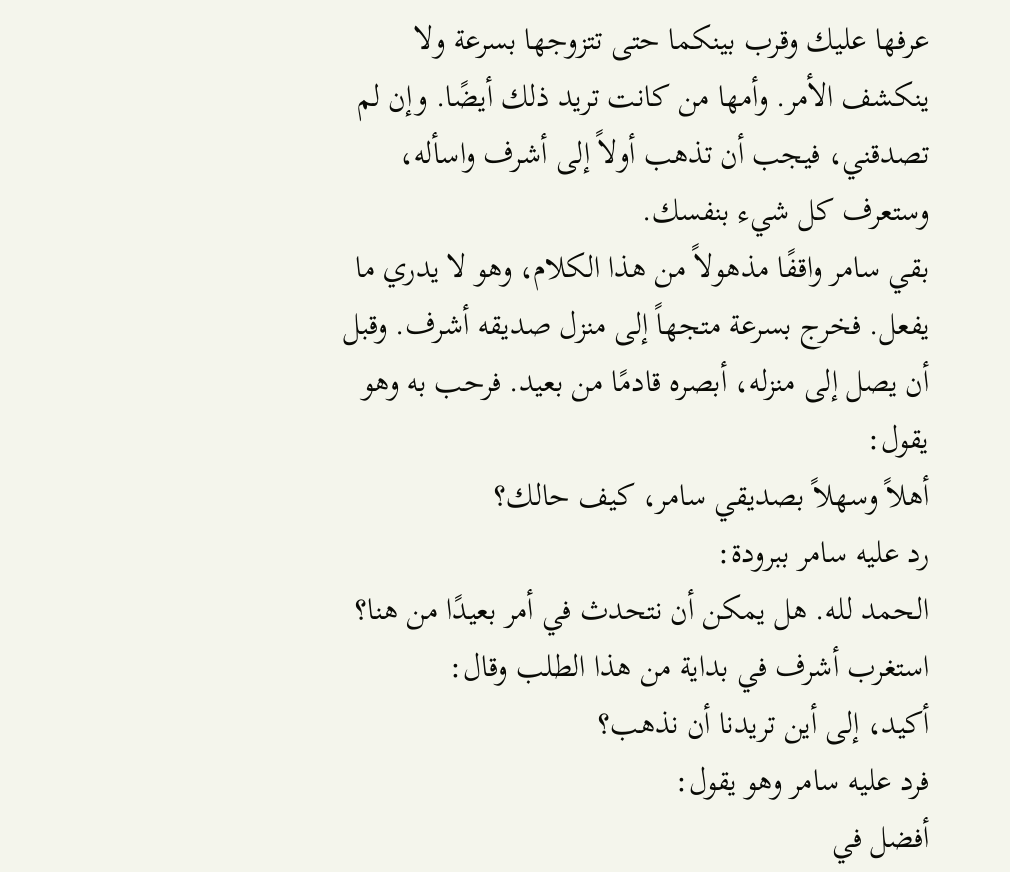عرفها عليك وقرب بينكما حتى تتزوجها بسرعة ولا ينكشف الأمر. وأمها من كانت تريد ذلك أيضًا. وإن لم تصدقني، فيجب أن تذهب أولاً إلى أشرف واسأله، وستعرف كل شيء بنفسك.
بقي سامر واقفًا مذهولاً من هذا الكلام، وهو لا يدري ما يفعل. فخرج بسرعة متجهاً إلى منزل صديقه أشرف. وقبل أن يصل إلى منزله، أبصره قادمًا من بعيد. فرحب به وهو يقول:
أهلاً وسهلاً بصديقي سامر، كيف حالك؟
رد عليه سامر ببرودة:
الحمد لله. هل يمكن أن نتحدث في أمر بعيدًا من هنا؟
استغرب أشرف في بداية من هذا الطلب وقال:
أكيد، إلى أين تريدنا أن نذهب؟
فرد عليه سامر وهو يقول:
أفضل في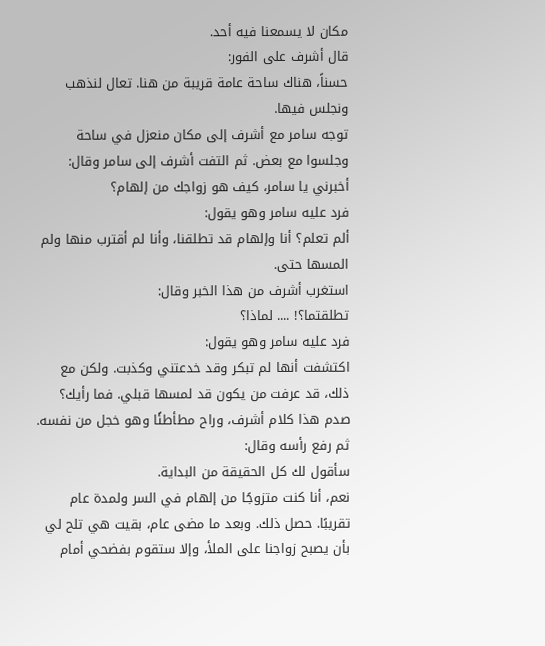مكان لا يسمعنا فيه أحد.
قال أشرف على الفور:
حسناً، هناك ساحة عامة قريبة من هنا. تعال لنذهب ونجلس فيها.
توجه سامر مع أشرف إلى مكان منعزل في ساحة وجلسوا مع بعض. ثم التفت أشرف إلى سامر وقال:
أخبرني يا سامر، كيف هو زواجك من إلهام؟
فرد عليه سامر وهو يقول:
ألم تعلم؟ أنا وإلهام قد تطلقنا، وأنا لم أقترب منها ولم المسها حتى.
استغرب أشرف من هذا الخبر وقال:
تطلقتما؟! .... لماذا؟
فرد عليه سامر وهو يقول:
اكتشفت أنها لم تبكر وقد خدعتني وكذبت. ولكن مع ذلك، قد عرفت من يكون قد لمسها قبلي. فما رأيك؟
صدم هذا كلام أشرف، وراح مطأطئًا وهو خجل من نفسه. ثم رفع رأسه وقال:
سأقول لك كل الحقيقة من البداية.
نعم، أنا كنت متزوجًا من إلهام في السر ولمدة عام تقريبًا. حصل ذلك. وبعد ما مضى عام، بقيت هي تلح لي بأن يصبح زواجنا على الملأ، وإلا ستقوم بفضحي أمام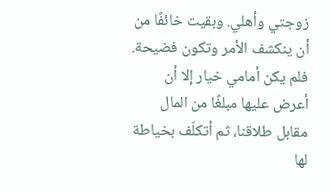زوجتي وأهلي. وبقيت خائفًا من أن ينكشف الأمر وتكون فضيحة.
فلم يكن أمامي خيار إلا أن أعرض عليها مبلغًا من المال مقابل طلاقنا، ثم أتكلّف بخياطة لها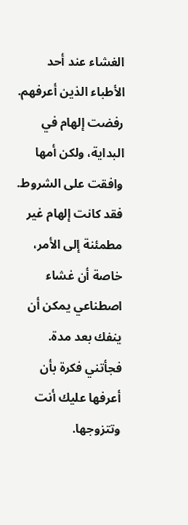الغشاء عند أحد الأطباء الذين أعرفهم. رفضت إلهام في البداية، ولكن أمها وافقت على الشروط.
فقد كانت إلهام غير مطمئنة إلى الأمر، خاصة أن غشاء اصطناعي يمكن أن ينفك بعد مدة. فجأتني فكرة بأن أعرفها عليك أنت وتتزوجها.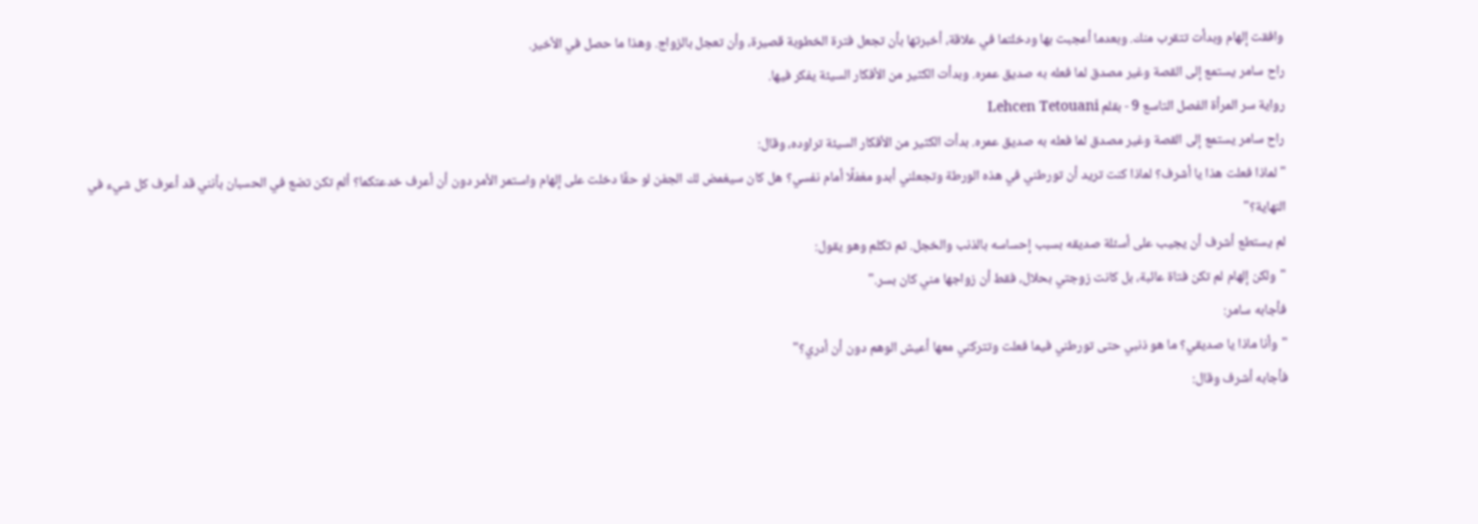وافقت إلهام وبدأت تتقرب منك. وبعدما أعجبت بها ودخلتما في علاقة، أخبرتها بأن تجعل فترة الخطوبة قصيرة، وأن تعجل بالزواج. وهذا ما حصل في الأخير.
راح سامر يستمع إلى القصة وغير مصدق لما فعله به صديق عمره. وبدأت الكثير من الأفكار السيئة يفكر فيها.
رواية سر المرأة الفصل التاسع 9 - بقلم Lehcen Tetouani
راح سامر يستمع إلى القصة وغير مصدق لما فعله به صديق عمره. بدأت الكثير من الأفكار السيئة تراوده، وقال:
"لماذا فعلت هذا يا أشرف؟ لماذا كنت تريد أن تورطني في هذه الورطة وتجعلني أبدو مغفلًا أمام نفسي؟ هل كان سيغمض لك الجفن لو حقًا دخلت على إلهام واستمر الأمر دون أن أعرف خدعتكما؟ ألم تكن تضع في الحسبان بأنني قد أعرف كل شيء في النهاية؟"
لم يستطع أشرف أن يجيب على أسئلة صديقه بسبب إحساسه بالذنب والخجل. ثم تكلم وهو يقول:
"ولكن إلهام لم تكن فتاة عائبة، بل كانت زوجتي بحلال، فقط أن زواجها مني كان بسر."
فأجابه سامر:
"وأنا ماذا يا صديقي؟ ما هو ذنبي حتى تورطني فيما فعلت وتتركني معها أعيش الوهم دون أن أدري؟"
فأجابه أشرف وقال: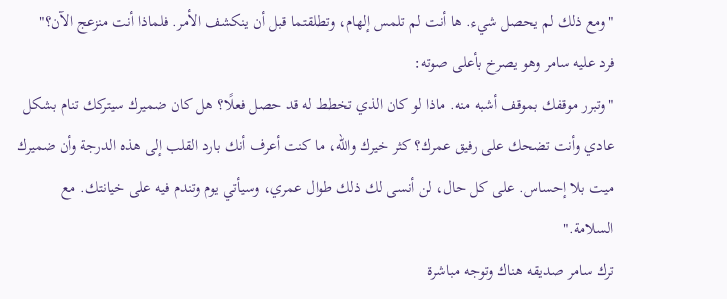"ومع ذلك لم يحصل شيء. ها أنت لم تلمس إلهام، وتطلقتما قبل أن ينكشف الأمر. فلماذا أنت منزعج الآن؟"
فرد عليه سامر وهو يصرخ بأعلى صوته:
"وتبرر موقفك بموقف أشبه منه. ماذا لو كان الذي تخطط له قد حصل فعلًا؟ هل كان ضميرك سيتركك تنام بشكل عادي وأنت تضحك على رفيق عمرك؟ كثر خيرك والله، ما كنت أعرف أنك بارد القلب إلى هذه الدرجة وأن ضميرك ميت بلا إحساس. على كل حال، لن أنسى لك ذلك طوال عمري، وسيأتي يوم وتندم فيه على خيانتك. مع السلامة."
ترك سامر صديقه هناك وتوجه مباشرة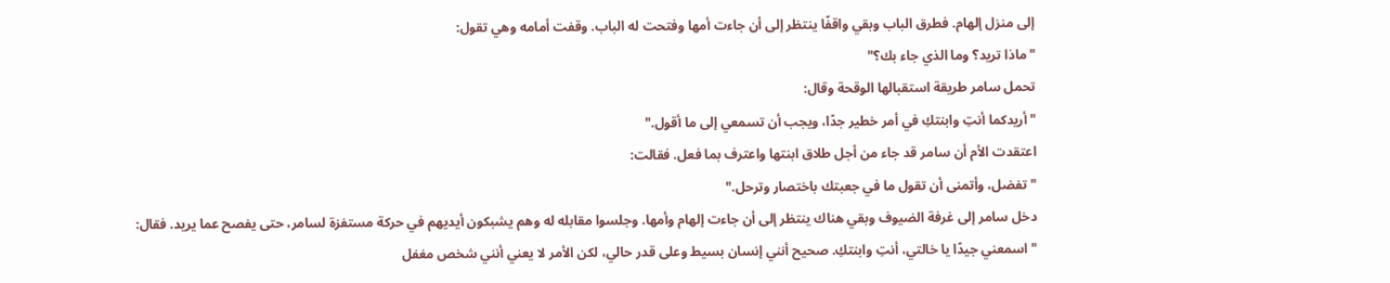إلى منزل إلهام. فطرق الباب وبقي واقفًا ينتظر إلى أن جاءت أمها وفتحت له الباب. وقفت أمامه وهي تقول:
"ماذا تريد؟ وما الذي جاء بك؟"
تحمل سامر طريقة استقبالها الوقحة وقال:
"أريدكما أنتِ وابنتكِ في أمر خطير جدًا، ويجب أن تسمعي إلى ما أقول."
اعتقدت الأم أن سامر قد جاء من أجل طلاق ابنتها واعترف بما فعل. فقالت:
"تفضل، وأتمنى أن تقول ما في جعبتك باختصار وترحل."
دخل سامر إلى غرفة الضيوف وبقي هناك ينتظر إلى أن جاءت إلهام وأمها. وجلسوا مقابله له وهم يشبكون أيديهم في حركة مستفزة لسامر، حتى يفصح عما يريد. فقال:
"اسمعني جيدًا يا خالتي، أنتِ وابنتكِ. صحيح أنني إنسان بسيط وعلى قدر حالي، لكن الأمر لا يعني أنني شخص مغفل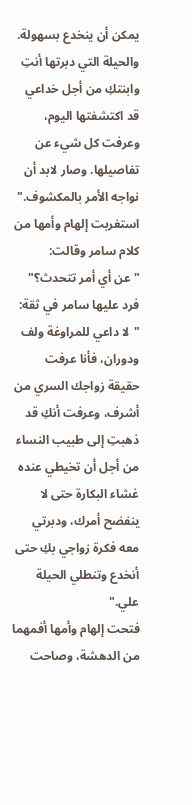يمكن أن ينخدع بسهولة. والحيلة التي دبرتها أنتِ وابنتكِ من أجل خداعي قد اكتشفتها اليوم، وعرفت كل شيء عن تفاصيلها. وصار لابد أن نواجه الأمر بالمكشوف."
استغربت إلهام وأمها من كلام سامر وقالت:
"عن أي أمر تتحدث؟"
فرد عليها سامر في ثقة:
"لا داعي للمراوغة ولف ودوران، فأنا عرفت حقيقة زواجك السري من أشرف، وعرفت أنكِ قد ذهبتِ إلى طبيب النساء من أجل أن تخيطي عنده غشاء البكارة حتى لا ينفضح أمرك، ودبرتي معه فكرة زواجي بكِ حتى أنخدع وتنطلي الحيلة علي."
فتحت إلهام وأمها أفمهما من الدهشة، وصاحت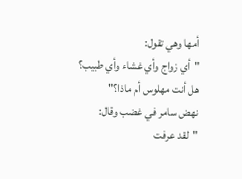أمها وهي تقول:
"أي زواج وأي غشاء وأي طبيب؟ هل أنت مهلوس أم ماذا؟"
نهض سامر في غضب وقال:
"لقد عرفت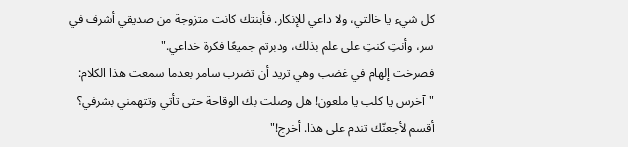كل شيء يا خالتي، ولا داعي للإنكار. فأبنتك كانت متزوجة من صديقي أشرف في سر، وأنتِ كنتِ على علم بذلك، ودبرتم جميعًا فكرة خداعي."
فصرخت إلهام في غضب وهي تريد أن تضرب سامر بعدما سمعت هذا الكلام:
"آخرس يا كلب يا ملعون! هل وصلت بك الوقاحة حتى تأتي وتتهمني بشرفي؟ أقسم لأجعنّك تندم على هذا. أخرج!"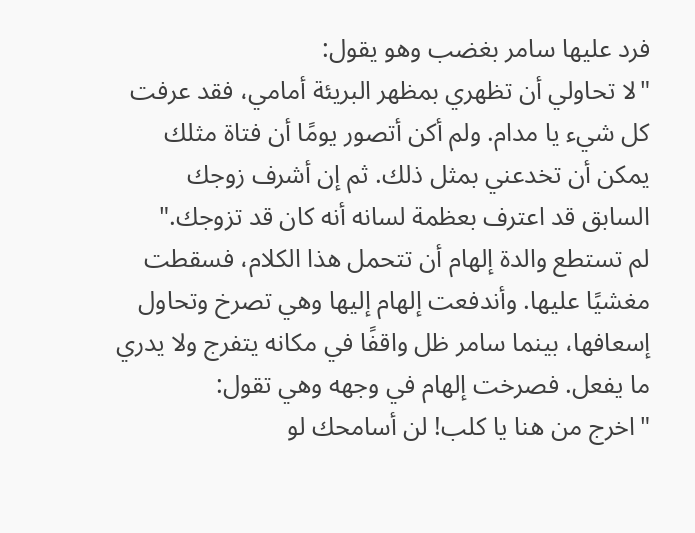فرد عليها سامر بغضب وهو يقول:
"لا تحاولي أن تظهري بمظهر البريئة أمامي، فقد عرفت كل شيء يا مدام. ولم أكن أتصور يومًا أن فتاة مثلك يمكن أن تخدعني بمثل ذلك. ثم إن أشرف زوجك السابق قد اعترف بعظمة لسانه أنه كان قد تزوجك."
لم تستطع والدة إلهام أن تتحمل هذا الكلام، فسقطت مغشيًا عليها. وأندفعت إلهام إليها وهي تصرخ وتحاول إسعافها، بينما سامر ظل واقفًا في مكانه يتفرج ولا يدري ما يفعل. فصرخت إلهام في وجهه وهي تقول:
"اخرج من هنا يا كلب! لن أسامحك لو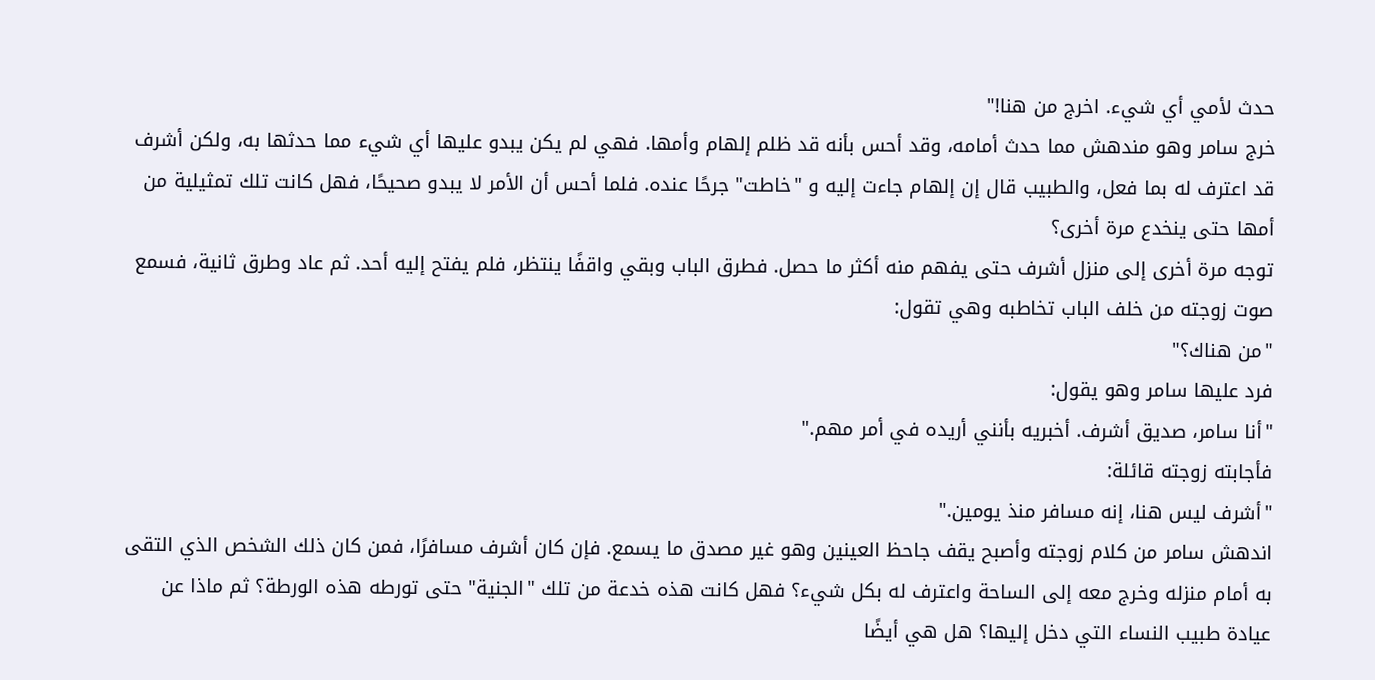حدث لأمي أي شيء. اخرج من هنا!"
خرج سامر وهو مندهش مما حدث أمامه، وقد أحس بأنه قد ظلم إلهام وأمها. فهي لم يكن يبدو عليها أي شيء مما حدثها به، ولكن أشرف قد اعترف له بما فعل، والطبيب قال إن إلهام جاءت إليه و "خاطت" جرحًا عنده. فلما أحس أن الأمر لا يبدو صحيحًا، فهل كانت تلك تمثيلية من أمها حتى ينخدع مرة أخرى؟
توجه مرة أخرى إلى منزل أشرف حتى يفهم منه أكثر ما حصل. فطرق الباب وبقي واقفًا ينتظر، فلم يفتح إليه أحد. ثم عاد وطرق ثانية، فسمع صوت زوجته من خلف الباب تخاطبه وهي تقول:
"من هناك؟"
فرد عليها سامر وهو يقول:
"أنا سامر، صديق أشرف. أخبريه بأنني أريده في أمر مهم."
فأجابته زوجته قائلة:
"أشرف ليس هنا، إنه مسافر منذ يومين."
اندهش سامر من كلام زوجته وأصبح يقف جاحظ العينين وهو غير مصدق ما يسمع. فإن كان أشرف مسافرًا، فمن كان ذلك الشخص الذي التقى به أمام منزله وخرج معه إلى الساحة واعترف له بكل شيء؟ فهل كانت هذه خدعة من تلك "الجنية" حتى تورطه هذه الورطة؟ ثم ماذا عن عيادة طبيب النساء التي دخل إليها؟ هل هي أيضًا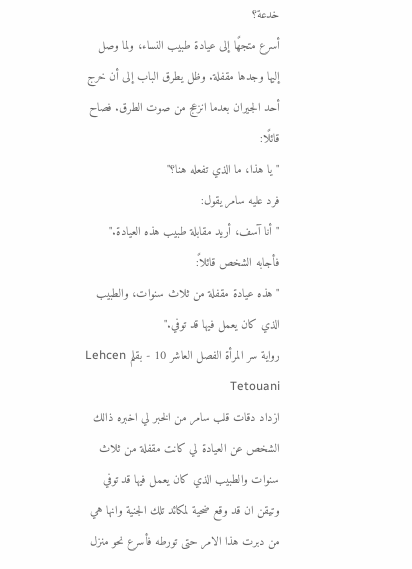خدعة؟
أسرع متجهًا إلى عيادة طبيب النساء، ولما وصل إليها وجدها مقفلة. وظل يطرق الباب إلى أن خرج أحد الجيران بعدما انزعج من صوت الطرق. فصاح قائلًا:
"يا هذا، ما الذي تفعله هنا؟"
فرد عليه سامر يقول:
"أنا آسف، أريد مقابلة طبيب هذه العيادة."
فأجابه الشخص قائلاً:
"هذه عيادة مقفلة من ثلاث سنوات، والطبيب الذي كان يعمل فيها قد توفي."
رواية سر المرأة الفصل العاشر 10 - بقلم Lehcen Tetouani
ازداد دقات قلب سامر من الخبر لي اخبره ذالك الشخص عن العيادة لي كانت مقفلة من ثلاث سنوات والطبيب الذي كان يعمل فيها قد توفي
وتيقن ان قد وقع ضحية لمكائد تلك الجنية وانها هي من دبرت هذا الامر حتى تورطه فأسرع نحو منزل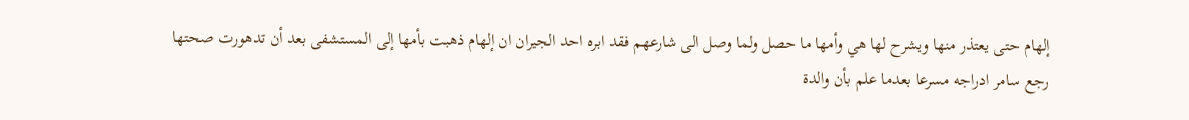إلهام حتى يعتذر منها ويشرح لها هي وأمها ما حصل ولما وصل الى شارعهم فقد ابره احد الجيران ان إلهام ذهبت بأمها إلى المستشفى بعد أن تدهورت صحتها
رجع سامر ادراجه مسرعا بعدما علم بأن والدة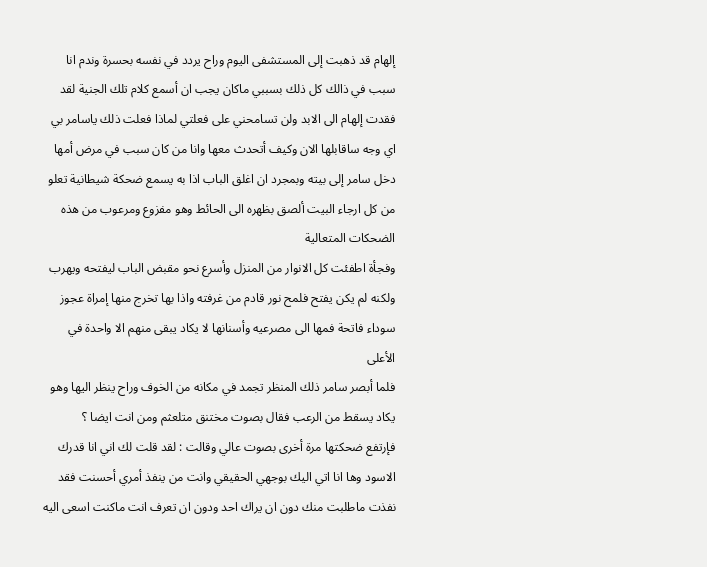إلهام قد ذهبت إلى المستشفى اليوم وراح يردد في نفسه بحسرة وندم انا سبب في ذالك كل ذلك بسببي ماكان يجب ان أسمع كلام تلك الجنية لقد فقدت إلهام الى الابد ولن تسامحني على فعلتي لماذا فعلت ذلك ياسامر بي اي وجه ساقابلها الان وكيف أتحدث معها وانا من كان سبب في مرض أمها
دخل سامر إلى بيته وبمجرد ان اغلق الباب اذا به يسمع ضحكة شيطانية تعلو من كل ارجاء البيت ألصق بظهره الى الحائط وهو مفزوع ومرعوب من هذه الضحكات المتعالية
وفجأة اطفئت كل الانوار من المنزل وأسرع نحو مقبض الباب ليفتحه ويهرب ولكنه لم يكن يفتح فلمح نور قادم من غرفته واذا بها تخرج منها إمراة عجوز سوداء فاتحة فمها الى مصرعيه وأسنانها لا يكاد يبقى منهم الا واحدة في الأعلى
فلما أبصر سامر ذلك المنظر تجمد في مكانه من الخوف وراح ينظر اليها وهو يكاد يسقط من الرعب فقال بصوت مختنق متلعثم ومن انت ايضا ؟
فإرتفع ضحكتها مرة أخرى بصوت عالي وقالت : لقد قلت لك اني انا قدرك الاسود وها انا اتي اليك بوجهي الحقيقي وانت من ينفذ أمري أحسنت فقد نفذت ماطلبت منك دون ان يراك احد ودون ان تعرف انت ماكنت اسعى اليه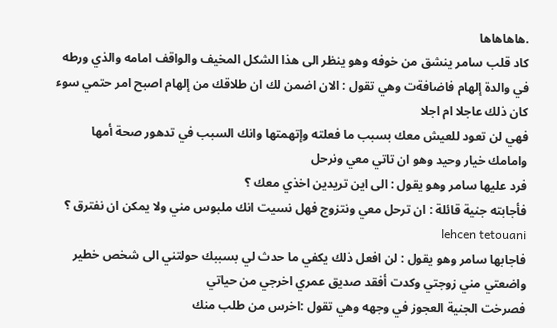.هاهاهاها
كاد قلب سامر ينشق من خوفه وهو ينظر الى هذا الشكل المخيف والواقف امامه والذي ورطه في والدة إلهام فاضافةت وهي تقول : الان اضمن لك ان طلاقك من إلهام اصبح امر حتمي سوء كان ذلك عاجلا ام اجلا
فهي لن تعود للعيش معك بسبب ما فعلته وإتهمتها وانك السبب في تدهور صحة أمها وامامك خيار وحيد وهو ان تاتي معي ونرحل
فرد عليها سامر وهو يقول : الى اين تريدين اخذي معك ؟
فأجابته جنية قائلة : ان ترحل معي ونتزوج فهل نسيت انك ملبوس مني ولا يمكن ان نفترق ؟ lehcen tetouani
فاجابها سامر وهو يقول : لن افعل ذلك يكفي ما حدث لي بسببك حولتني الى شخص خطير واضعتي مني زوجتي وكدت أفقد صديق عمري اخرجي من حياتي
فصرخت الجنية العجوز في وجهه وهي تقول :اخرس من طلب منك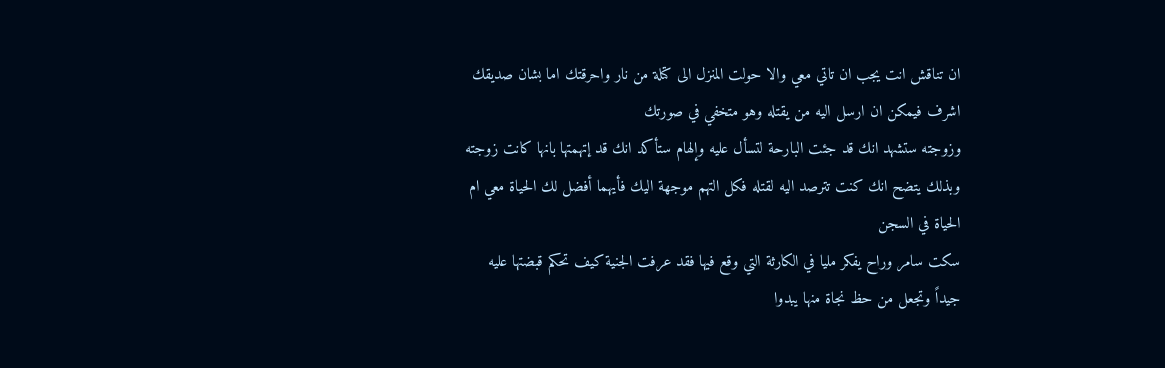ان تناقش انت يجب ان تاتي معي والا حولت المنزل الى كتلة من نار واحرقتك اما بشان صديقك اشرف فيمكن ان ارسل اليه من يقتله وهو متخفي في صورتك
وزوجته ستشهد انك قد جئت البارحة لتسأل عليه وإلهام ستأكد انك قد إتهمتها بانها كانت زوجته وبذلك يتضح انك كنت تترصد اليه لقتله فكل التهم موجهة اليك فأيهما أفضل لك الحياة معي ام الحياة في السجن
سكت سامر وراح يفكر مليا في الكارثة التي وقع فيها فقد عرفت الجنية كيف تحكم قبضتها عليه جيداً وتجعل من حظ نجاة منها يبدوا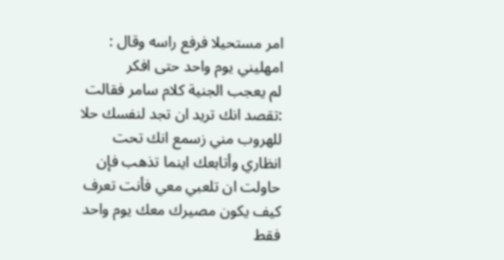امر مستحيلا فرفع راسه وقال : امهليني يوم واحد حتى افكر
لم يعجب الجنية كلام سامر فقالت :تقصد انك تريد ان تجد لنفسك حلا للهروب مني زسمع انك تحت انظاري وأتابعك اينما تذهب فإن حاولت ان تلعبي معي فأنت تعرف كيف يكون مصيرك معك يوم واحد فقط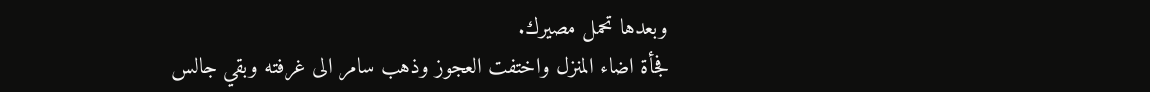وبعدها تحمل مصيرك.
فجأة اضاء المنزل واختفت العجوز وذهب سامر الى غرفته وبقي جالس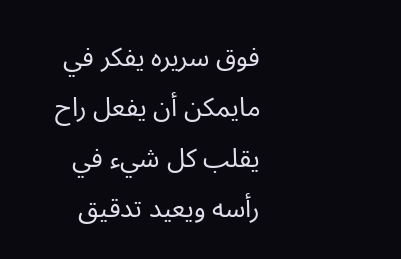فوق سريره يفكر في مايمكن أن يفعل راح يقلب كل شيء في رأسه ويعيد تدقيق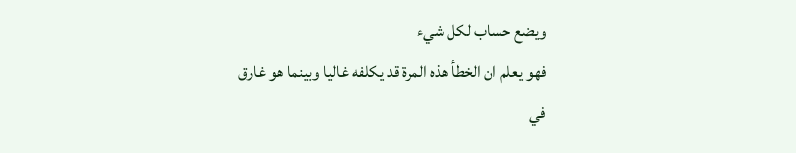ويضع حساب لكل شيء
فهو يعلم ان الخطأ هذه المرة قد يكلفه غاليا وبينما هو غارق في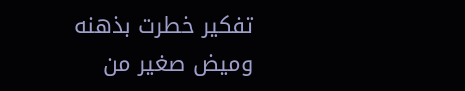تفكير خطرت بذهنه وميض صغير من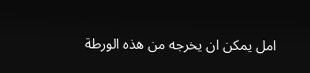امل يمكن ان يخرجه من هذه الورطة